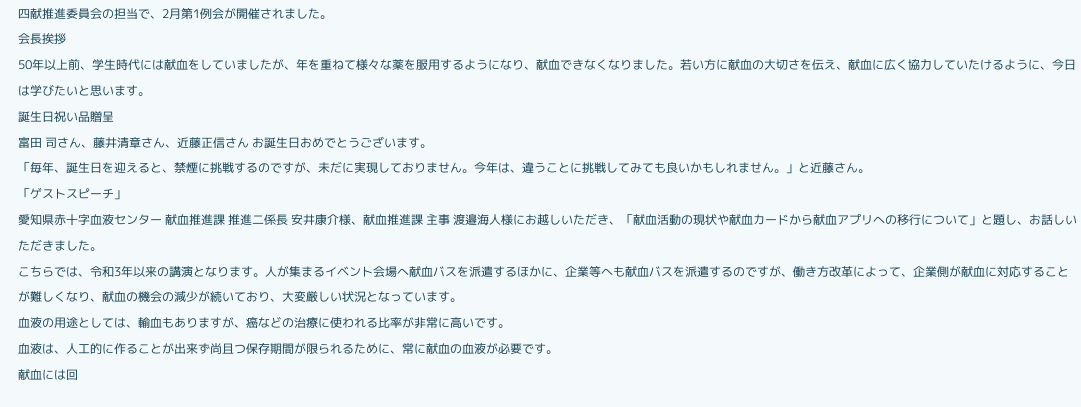四献推進委員会の担当で、2月第1例会が開催されました。
会長挨拶
50年以上前、学生時代には献血をしていましたが、年を重ねて様々な薬を服用するようになり、献血できなくなりました。若い方に献血の大切さを伝え、献血に広く協力していたけるように、今日は学びたいと思います。
誕生日祝い品贈呈
富田 司さん、藤井清章さん、近藤正信さん お誕生日おめでとうございます。
「毎年、誕生日を迎えると、禁煙に挑戦するのですが、未だに実現しておりません。今年は、違うことに挑戦してみても良いかもしれません。」と近藤さん。
「ゲストスピーチ」
愛知県赤十字血液センター 献血推進課 推進二係長 安井康介様、献血推進課 主事 渡邉海人様にお越しいただき、「献血活動の現状や献血カードから献血アプリへの移行について」と題し、お話しいただきました。
こちらでは、令和3年以来の講演となります。人が集まるイベント会場へ献血バスを派遣するほかに、企業等へも献血バスを派遣するのですが、働き方改革によって、企業側が献血に対応することが難しくなり、献血の機会の減少が続いており、大変厳しい状況となっています。
血液の用途としては、輸血もありますが、癌などの治療に使われる比率が非常に高いです。
血液は、人工的に作ることが出来ず尚且つ保存期間が限られるために、常に献血の血液が必要です。
献血には回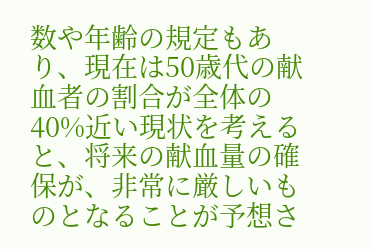数や年齢の規定もあり、現在は50歳代の献血者の割合が全体の40%近い現状を考えると、将来の献血量の確保が、非常に厳しいものとなることが予想さ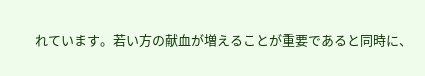れています。若い方の献血が増えることが重要であると同時に、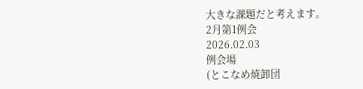大きな課題だと考えます。
2月第1例会
2026.02.03
例会場
(とこなめ焼卸団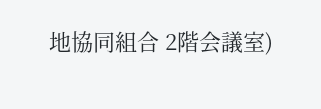地協同組合 2階会議室)